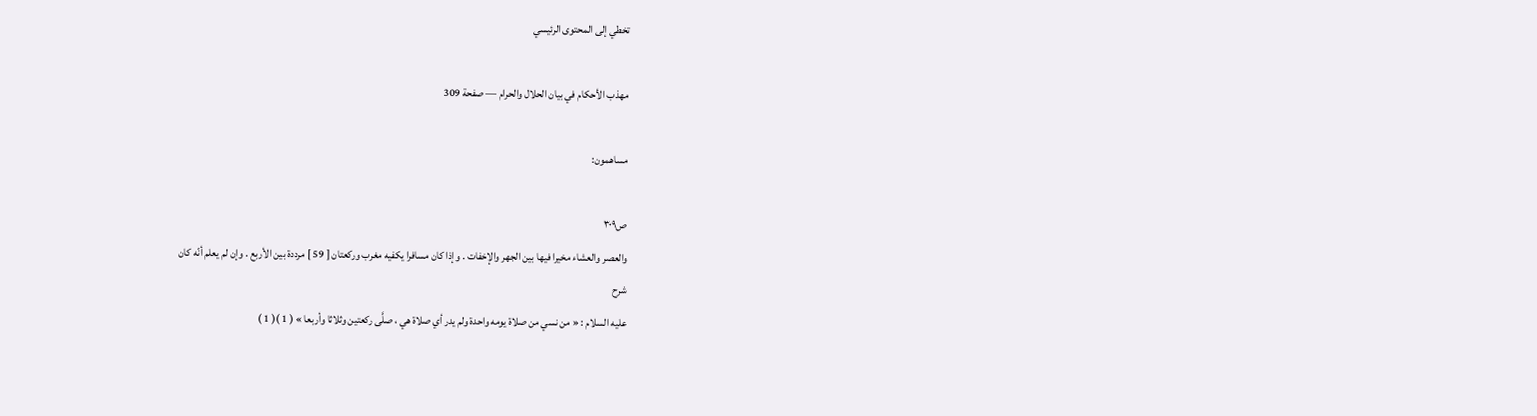تخطي إلى المحتوى الرئيسي

مهذب الأحكام في بيان الحلال والحرام — صفحة 309

مساهمون:

ص٣٠٩
والعصر والعشاء مخيرا فيها بين الجهر والإخفات . وإذا كان مسافرا يكفيه مغرب وركعتان [ 59 ] مرددة بين الأربع . وإن لم يعلم أنّه كان
شرح
عليه السلام : « من نسي من صلاة يومه واحدة ولم يدر أي صلاة هي ، صلَّى ركعتين وثلاثا وأربعا » ( 1 )( 1 )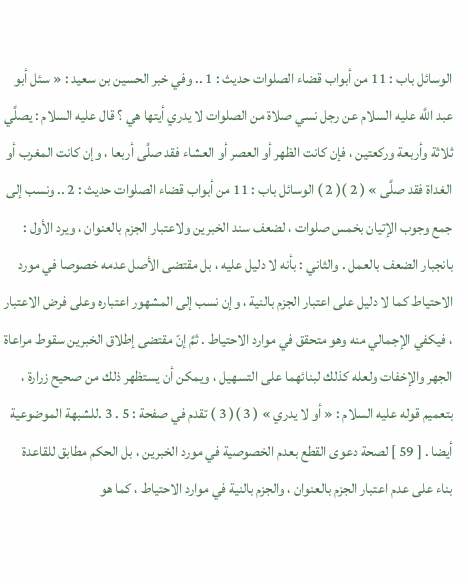الوسائل باب : 11 من أبواب قضاء الصلوات حديث : 1 .. وفي خبر الحسين بن سعيد : « سئل أبو عبد اللَّه عليه السلام عن رجل نسي صلاة من الصلوات لا يدري أيتها هي ؟ قال عليه السلام : يصلَّي ثلاثة وأربعة وركعتين ، فإن كانت الظهر أو العصر أو العشاء فقد صلَّى أربعا ، وإن كانت المغرب أو الغداة فقد صلَّى » ( 2 )( 2 ) الوسائل باب : 11 من أبواب قضاء الصلوات حديث : 2 .. ونسب إلى جمع وجوب الإتيان بخمس صلوات ، لضعف سند الخبرين ولاعتبار الجزم بالعنوان ، ويرد الأول : بانجبار الضعف بالعمل . والثاني : بأنه لا دليل عليه ، بل مقتضى الأصل عدمه خصوصا في مورد الاحتياط كما لا دليل على اعتبار الجزم بالنية ، وإن نسب إلى المشهور اعتباره وعلى فرض الاعتبار ، فيكفي الإجمالي منه وهو متحقق في موارد الاحتياط . ثمَّ إنّ مقتضى إطلاق الخبرين سقوط مراعاة الجهر والإخفات ولعله كذلك لبنائهما على التسهيل ، ويمكن أن يستظهر ذلك من صحيح زرارة ، بتعميم قوله عليه السلام : « أو لا يدري » ( 3 )( 3 ) تقدم في صفحة : 5 . 3 .للشبهة الموضوعية أيضا . [ 59 ] لصحة دعوى القطع بعدم الخصوصية في مورد الخبرين ، بل الحكم مطابق للقاعدة بناء على عدم اعتبار الجزم بالعنوان ، والجزم بالنية في موارد الاحتياط ، كما هو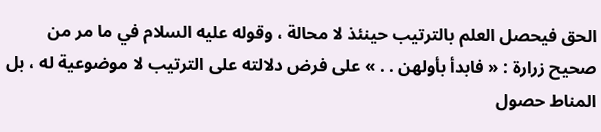الحق فيحصل العلم بالترتيب حينئذ لا محالة ، وقوله عليه السلام في ما مر من صحيح زرارة : « فابدأ بأولهن . . » على فرض دلالته على الترتيب لا موضوعية له ، بل المناط حصول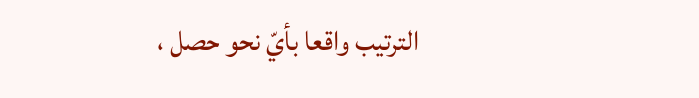الترتيب واقعا بأيّ نحو حصل ،